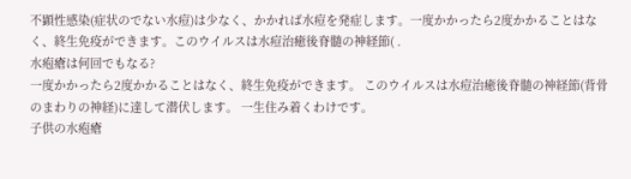不顕性感染(症状のでない水痘)は少なく、かかれば水痘を発症します。一度かかったら2度かかることはなく、終生免疫ができます。このウイルスは水痘治癒後脊髄の神経節( .
水疱瘡は何回でもなる?
一度かかったら2度かかることはなく、終生免疫ができます。 このウイルスは水痘治癒後脊髄の神経節(背骨のまわりの神経)に達して潜伏します。 一生住み着くわけです。
子供の水疱瘡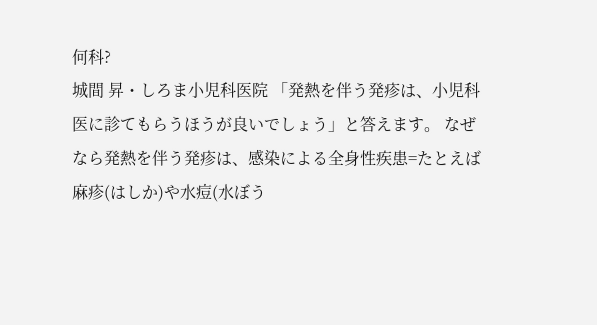何科?
城間 昇・しろま小児科医院 「発熱を伴う発疹は、小児科医に診てもらうほうが良いでしょう」と答えます。 なぜなら発熱を伴う発疹は、感染による全身性疾患=たとえば麻疹(はしか)や水痘(水ぼう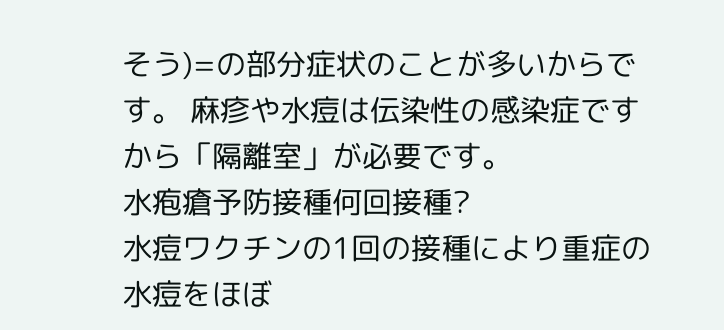そう)=の部分症状のことが多いからです。 麻疹や水痘は伝染性の感染症ですから「隔離室」が必要です。
水疱瘡予防接種何回接種?
水痘ワクチンの1回の接種により重症の水痘をほぼ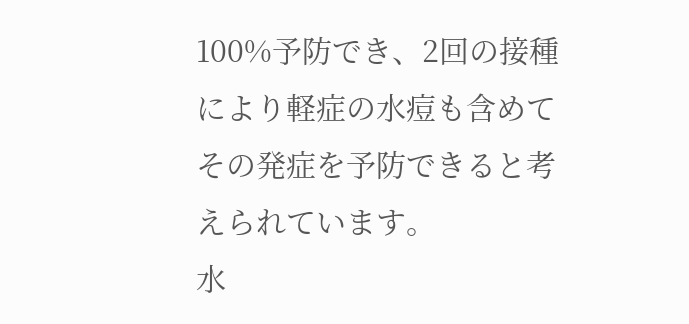100%予防でき、2回の接種により軽症の水痘も含めてその発症を予防できると考えられています。
水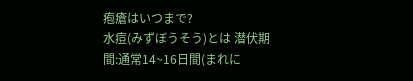疱瘡はいつまで?
水痘(みずぼうそう)とは 潜伏期間:通常14~16日間(まれに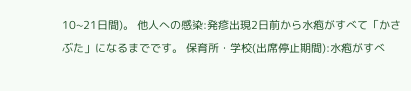10~21日間)。 他人への感染:発疹出現2日前から水疱がすべて「かさぶた」になるまでです。 保育所・学校(出席停止期間):水疱がすべ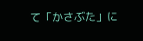て「かさぶた」に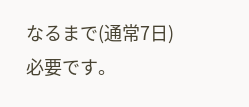なるまで(通常7日)必要です。